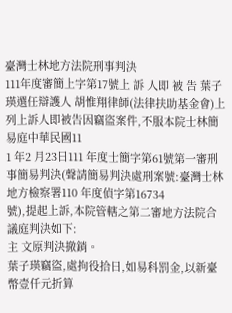臺灣士林地方法院刑事判決
111年度審簡上字第17號上 訴 人即 被 告 葉子瑛選任辯護人 胡惟翔律師(法律扶助基金會)上列上訴人即被告因竊盜案件,不服本院士林簡易庭中華民國11
1 年2 月23日111 年度士簡字第61號第一審刑事簡易判決(聲請簡易判決處刑案號:臺灣士林地方檢察署110 年度偵字第16734
號),提起上訴,本院管轄之第二審地方法院合議庭判決如下:
主 文原判決撤銷。
葉子瑛竊盜,處拘役拾日,如易科罰金,以新臺幣壹仟元折算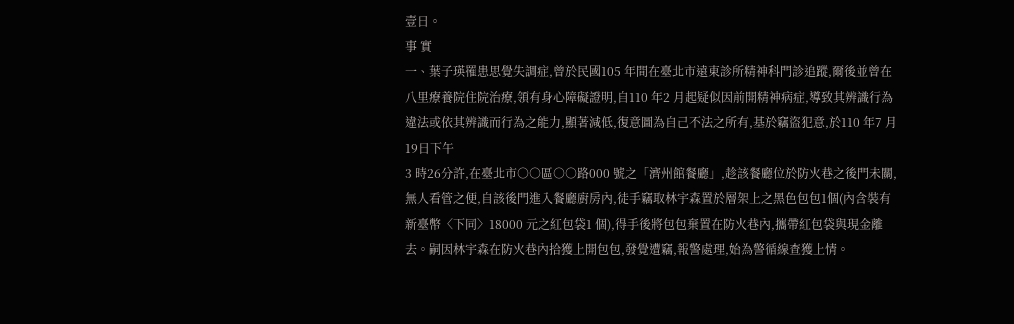壹日。
事 實
一、葉子瑛罹患思覺失調症,曾於民國105 年間在臺北市遠東診所精神科門診追蹤,爾後並曾在八里療養院住院治療,領有身心障礙證明,自110 年2 月起疑似因前開精神病症,導致其辨識行為違法或依其辨識而行為之能力,顯著減低,復意圖為自己不法之所有,基於竊盜犯意,於110 年7 月19日下午
3 時26分許,在臺北市○○區○○路000 號之「濟州館餐廳」,趁該餐廳位於防火巷之後門未關,無人看管之便,自該後門進入餐廳廚房內,徒手竊取林宇森置於層架上之黑色包包1個(內含裝有新臺幣〈下同〉18000 元之紅包袋1 個),得手後將包包棄置在防火巷內,攜帶紅包袋與現金離去。嗣因林宇森在防火巷內拾獲上開包包,發覺遭竊,報警處理,始為警循線查獲上情。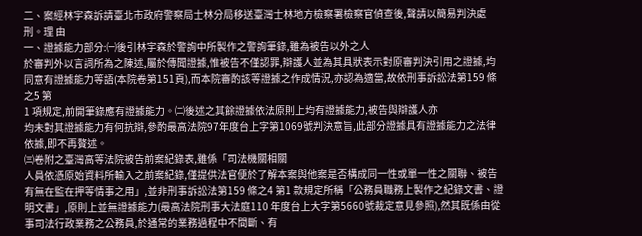二、案經林宇森訴請臺北市政府警察局士林分局移送臺灣士林地方檢察署檢察官偵查後,聲請以簡易判決處刑。理 由
一、證據能力部分:㈠後引林宇森於警詢中所製作之警詢筆錄,雖為被告以外之人
於審判外以言詞所為之陳述,屬於傳聞證據,惟被告不僅認罪,辯護人並為其具狀表示對原審判決引用之證據,均同意有證據能力等語(本院卷第151頁),而本院審酌該等證據之作成情況,亦認為適當,故依刑事訴訟法第159 條之5 第
1 項規定,前開筆錄應有證據能力。㈡後述之其餘證據依法原則上均有證據能力,被告與辯護人亦
均未對其證據能力有何抗辯,參酌最高法院97年度台上字第1069號判決意旨,此部分證據具有證據能力之法律依據,即不再贅述。
㈢卷附之臺灣高等法院被告前案紀錄表,雖係「司法機關相關
人員依憑原始資料所輸入之前案紀錄,僅提供法官便於了解本案與他案是否構成同一性或單一性之關聯、被告有無在監在押等情事之用」,並非刑事訴訟法第159 條之4 第1 款規定所稱「公務員職務上製作之紀錄文書、證明文書」,原則上並無證據能力(最高法院刑事大法庭110 年度台上大字第5660號裁定意見參照),然其既係由從事司法行政業務之公務員,於通常的業務過程中不間斷、有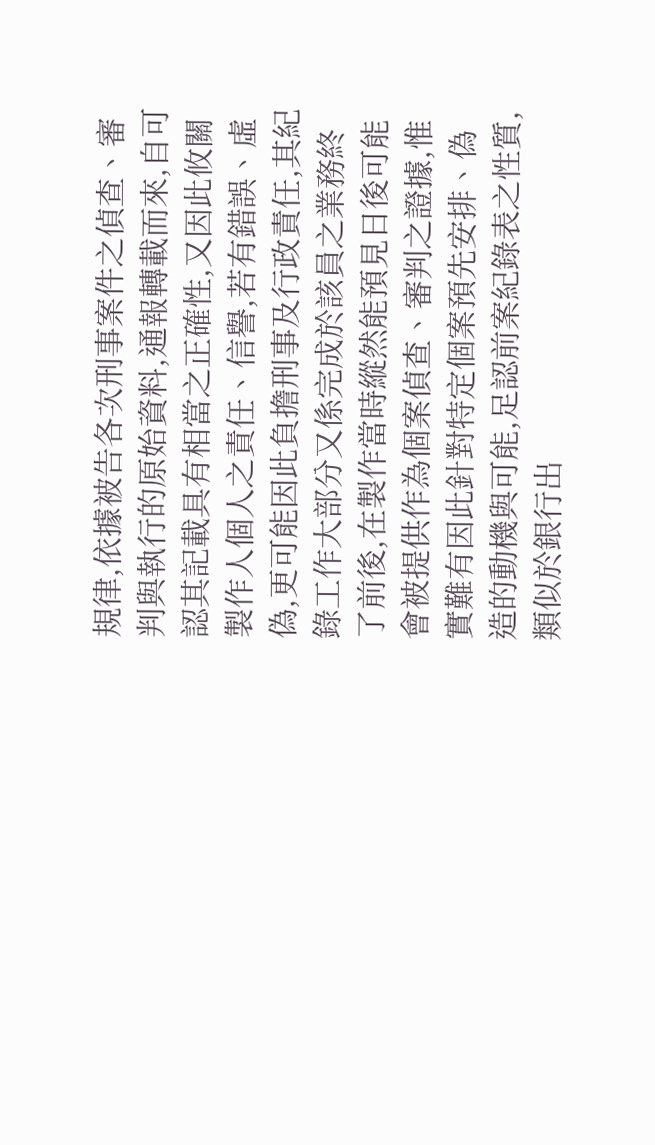規律,依據被告各次刑事案件之偵查、審判與執行的原始資料,通報轉載而來,自可認其記載具有相當之正確性,又因此攸關製作人個人之責任、信譽,若有錯誤、虛偽,更可能因此負擔刑事及行政責任,其紀錄工作大部分又係完成於該員之業務終了前後,在製作當時縱然能預見日後可能會被提供作為個案偵查、審判之證據,惟實難有因此針對特定個案預先安排、偽造的動機與可能,足認前案紀錄表之性質,類似於銀行出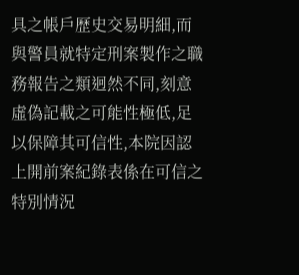具之帳戶歷史交易明細,而與警員就特定刑案製作之職務報告之類迥然不同,刻意虛偽記載之可能性極低,足以保障其可信性,本院因認上開前案紀錄表係在可信之特別情況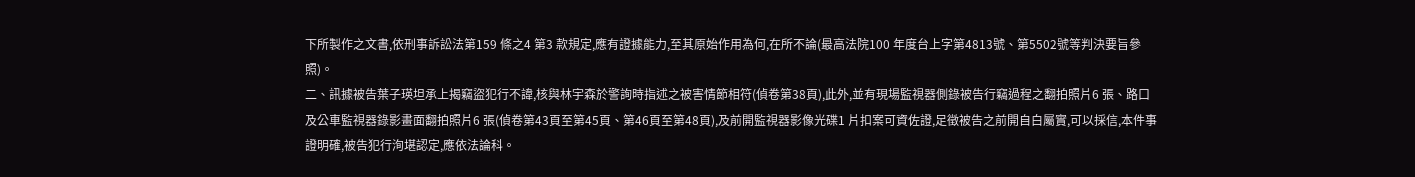下所製作之文書,依刑事訴訟法第159 條之4 第3 款規定,應有證據能力,至其原始作用為何,在所不論(最高法院100 年度台上字第4813號、第5502號等判決要旨參照)。
二、訊據被告葉子瑛坦承上揭竊盜犯行不諱,核與林宇森於警詢時指述之被害情節相符(偵卷第38頁),此外,並有現場監視器側錄被告行竊過程之翻拍照片6 張、路口及公車監視器錄影畫面翻拍照片6 張(偵卷第43頁至第45頁、第46頁至第48頁),及前開監視器影像光碟1 片扣案可資佐證,足徵被告之前開自白屬實,可以採信,本件事證明確,被告犯行洵堪認定,應依法論科。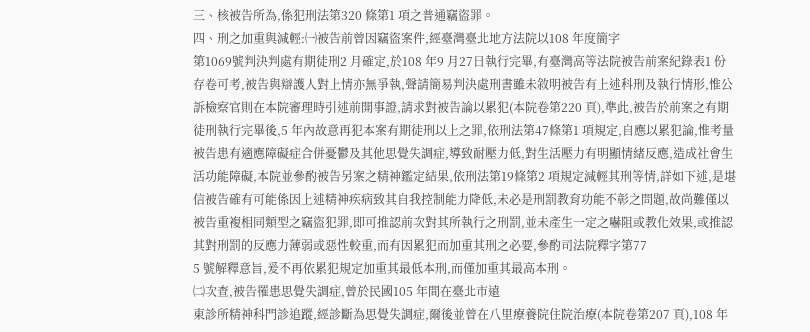三、核被告所為,係犯刑法第320 條第1 項之普通竊盜罪。
四、刑之加重與減輕:㈠被告前曾因竊盜案件,經臺灣臺北地方法院以108 年度簡字
第1069號判決判處有期徒刑2 月確定,於108 年9 月27日執行完畢,有臺灣高等法院被告前案紀錄表1 份存卷可考,被告與辯護人對上情亦無爭執,聲請簡易判決處刑書雖未敘明被告有上述科刑及執行情形,惟公訴檢察官則在本院審理時引述前開事證,請求對被告論以累犯(本院卷第220 頁),準此,被告於前案之有期徒刑執行完畢後,5 年內故意再犯本案有期徒刑以上之罪,依刑法第47條第1 項規定,自應以累犯論,惟考量被告患有適應障礙症合併憂鬱及其他思覺失調症,導致耐壓力低,對生活壓力有明顯情緒反應,造成社會生活功能障礙,本院並參酌被告另案之精神鑑定結果,依刑法第19條第2 項規定減輕其刑等情,詳如下述,是堪信被告確有可能係因上述精神疾病致其自我控制能力降低,未必是刑罰教育功能不彰之問題,故尚難僅以被告重複相同類型之竊盜犯罪,即可推認前次對其所執行之刑罰,並未產生一定之嚇阻或教化效果,或推認其對刑罰的反應力薄弱或惡性較重,而有因累犯而加重其刑之必要,參酌司法院釋字第77
5 號解釋意旨,爰不再依累犯規定加重其最低本刑,而僅加重其最高本刑。
㈡次查,被告罹患思覺失調症,曾於民國105 年間在臺北市遠
東診所精神科門診追蹤,經診斷為思覺失調症,爾後並曾在八里療養院住院治療(本院卷第207 頁),108 年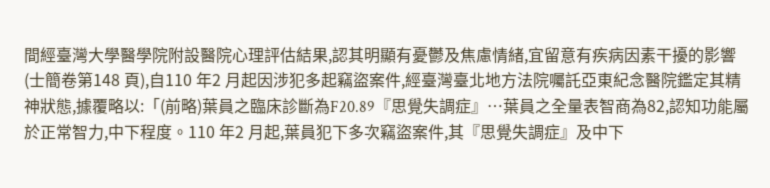間經臺灣大學醫學院附設醫院心理評估結果,認其明顯有憂鬱及焦慮情緒,宜留意有疾病因素干擾的影響(士簡卷第148 頁),自110 年2 月起因涉犯多起竊盜案件,經臺灣臺北地方法院囑託亞東紀念醫院鑑定其精神狀態,據覆略以:「(前略)葉員之臨床診斷為F20.89『思覺失調症』…葉員之全量表智商為82,認知功能屬於正常智力,中下程度。110 年2 月起,葉員犯下多次竊盜案件,其『思覺失調症』及中下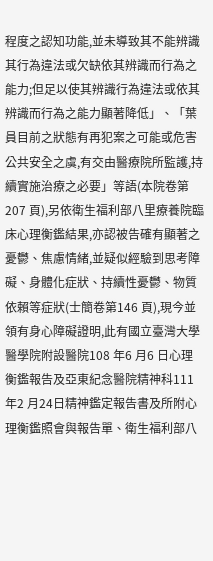程度之認知功能,並未導致其不能辨識其行為違法或欠缺依其辨識而行為之能力;但足以使其辨識行為違法或依其辨識而行為之能力顯著降低」、「葉員目前之狀態有再犯案之可能或危害公共安全之虞,有交由醫療院所監護,持續實施治療之必要」等語(本院卷第207 頁),另依衛生福利部八里療養院臨床心理衡鑑結果,亦認被告確有顯著之憂鬱、焦慮情緒,並疑似經驗到思考障礙、身體化症狀、持續性憂鬱、物質依賴等症狀(士簡卷第146 頁),現今並領有身心障礙證明,此有國立臺灣大學醫學院附設醫院108 年6 月6 日心理衡鑑報告及亞東紀念醫院精神科111 年2 月24日精神鑑定報告書及所附心理衡鑑照會與報告單、衛生福利部八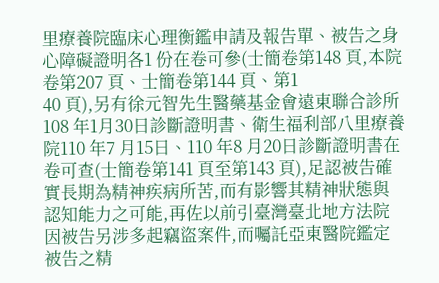里療養院臨床心理衡鑑申請及報告單、被告之身心障礙證明各1 份在卷可參(士簡卷第148 頁,本院卷第207 頁、士簡卷第144 頁、第1
40 頁),另有徐元智先生醫藥基金會遠東聯合診所108 年1月30日診斷證明書、衛生福利部八里療養院110 年7 月15日、110 年8 月20日診斷證明書在卷可查(士簡卷第141 頁至第143 頁),足認被告確實長期為精神疾病所苦,而有影響其精神狀態與認知能力之可能,再佐以前引臺灣臺北地方法院因被告另涉多起竊盜案件,而囑託亞東醫院鑑定被告之精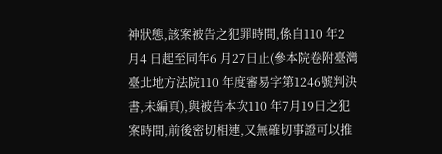神狀態,該案被告之犯罪時間,係自110 年2 月4 日起至同年6 月27日止(參本院卷附臺灣臺北地方法院110 年度審易字第1246號判決書,未編頁),與被告本次110 年7月19日之犯案時間,前後密切相連,又無確切事證可以推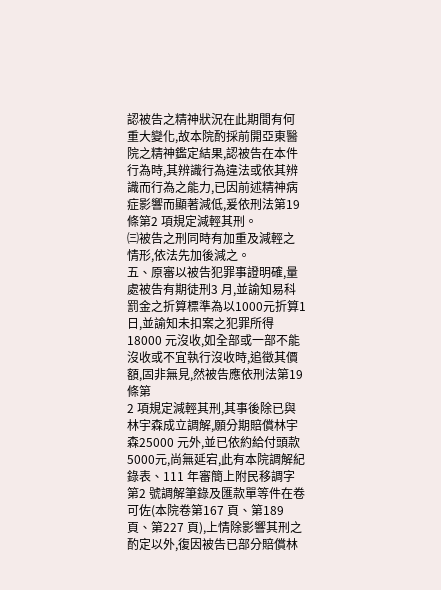認被告之精神狀況在此期間有何重大變化,故本院酌採前開亞東醫院之精神鑑定結果,認被告在本件行為時,其辨識行為違法或依其辨識而行為之能力,已因前述精神病症影響而顯著減低,爰依刑法第19條第2 項規定減輕其刑。
㈢被告之刑同時有加重及減輕之情形,依法先加後減之。
五、原審以被告犯罪事證明確,量處被告有期徒刑3 月,並諭知易科罰金之折算標準為以1000元折算1 日,並諭知未扣案之犯罪所得18000 元沒收,如全部或一部不能沒收或不宜執行沒收時,追徵其價額,固非無見,然被告應依刑法第19條第
2 項規定減輕其刑,其事後除已與林宇森成立調解,願分期賠償林宇森25000 元外,並已依約給付頭款5000元,尚無延宕,此有本院調解紀錄表、111 年審簡上附民移調字第2 號調解筆錄及匯款單等件在卷可佐(本院卷第167 頁、第189
頁、第227 頁),上情除影響其刑之酌定以外,復因被告已部分賠償林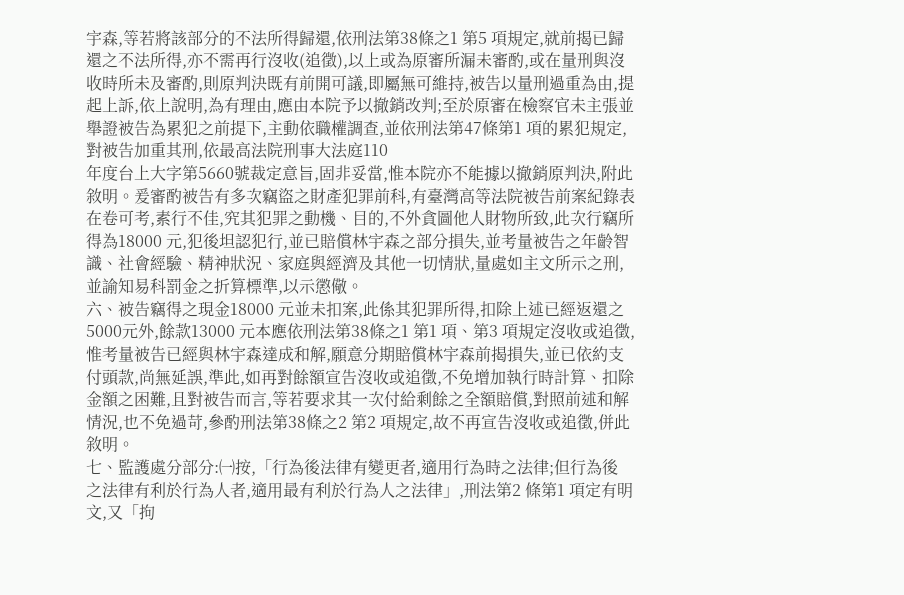宇森,等若將該部分的不法所得歸還,依刑法第38條之1 第5 項規定,就前揭已歸還之不法所得,亦不需再行沒收(追徵),以上或為原審所漏未審酌,或在量刑與沒收時所未及審酌,則原判決既有前開可議,即屬無可維持,被告以量刑過重為由,提起上訴,依上說明,為有理由,應由本院予以撤銷改判;至於原審在檢察官未主張並舉證被告為累犯之前提下,主動依職權調查,並依刑法第47條第1 項的累犯規定,對被告加重其刑,依最高法院刑事大法庭110
年度台上大字第5660號裁定意旨,固非妥當,惟本院亦不能據以撤銷原判決,附此敘明。爰審酌被告有多次竊盜之財產犯罪前科,有臺灣高等法院被告前案紀錄表在卷可考,素行不佳,究其犯罪之動機、目的,不外貪圖他人財物所致,此次行竊所得為18000 元,犯後坦認犯行,並已賠償林宇森之部分損失,並考量被告之年齡智識、社會經驗、精神狀況、家庭與經濟及其他一切情狀,量處如主文所示之刑,並諭知易科罰金之折算標準,以示懲儆。
六、被告竊得之現金18000 元並未扣案,此係其犯罪所得,扣除上述已經返還之5000元外,餘款13000 元本應依刑法第38條之1 第1 項、第3 項規定沒收或追徵,惟考量被告已經與林宇森達成和解,願意分期賠償林宇森前揭損失,並已依約支付頭款,尚無延誤,準此,如再對餘額宣告沒收或追徵,不免增加執行時計算、扣除金額之困難,且對被告而言,等若要求其一次付給剩餘之全額賠償,對照前述和解情況,也不免過苛,參酌刑法第38條之2 第2 項規定,故不再宣告沒收或追徵,併此敘明。
七、監護處分部分:㈠按,「行為後法律有變更者,適用行為時之法律;但行為後
之法律有利於行為人者,適用最有利於行為人之法律」,刑法第2 條第1 項定有明文,又「拘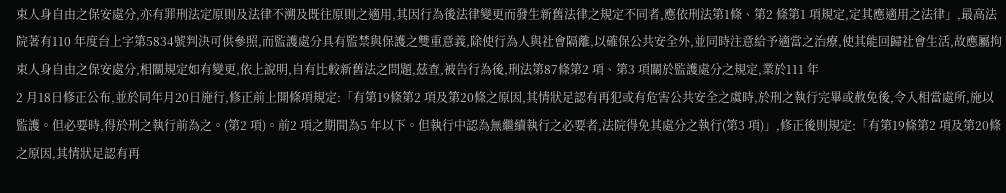束人身自由之保安處分,亦有罪刑法定原則及法律不溯及既往原則之適用,其因行為後法律變更而發生新舊法律之規定不同者,應依刑法第1條、第2 條第1 項規定,定其應適用之法律」,最高法院著有110 年度台上字第5834號判決可供參照,而監護處分具有監禁與保護之雙重意義,除使行為人與社會隔離,以確保公共安全外,並同時注意給予適當之治療,使其能回歸社會生活,故應屬拘束人身自由之保安處分,相關規定如有變更,依上說明,自有比較新舊法之問題,茲查,被告行為後,刑法第87條第2 項、第3 項關於監護處分之規定,業於111 年
2 月18日修正公布,並於同年月20日施行,修正前上開條項規定:「有第19條第2 項及第20條之原因,其情狀足認有再犯或有危害公共安全之虞時,於刑之執行完畢或赦免後,令入相當處所,施以監護。但必要時,得於刑之執行前為之。(第2 項)。前2 項之期間為5 年以下。但執行中認為無繼續執行之必要者,法院得免其處分之執行(第3 項)」,修正後則規定:「有第19條第2 項及第20條之原因,其情狀足認有再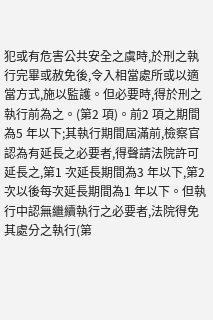犯或有危害公共安全之虞時,於刑之執行完畢或赦免後,令入相當處所或以適當方式,施以監護。但必要時,得於刑之執行前為之。(第2 項)。前2 項之期間為5 年以下;其執行期間屆滿前,檢察官認為有延長之必要者,得聲請法院許可延長之,第1 次延長期間為3 年以下,第2 次以後每次延長期間為1 年以下。但執行中認無繼續執行之必要者,法院得免其處分之執行(第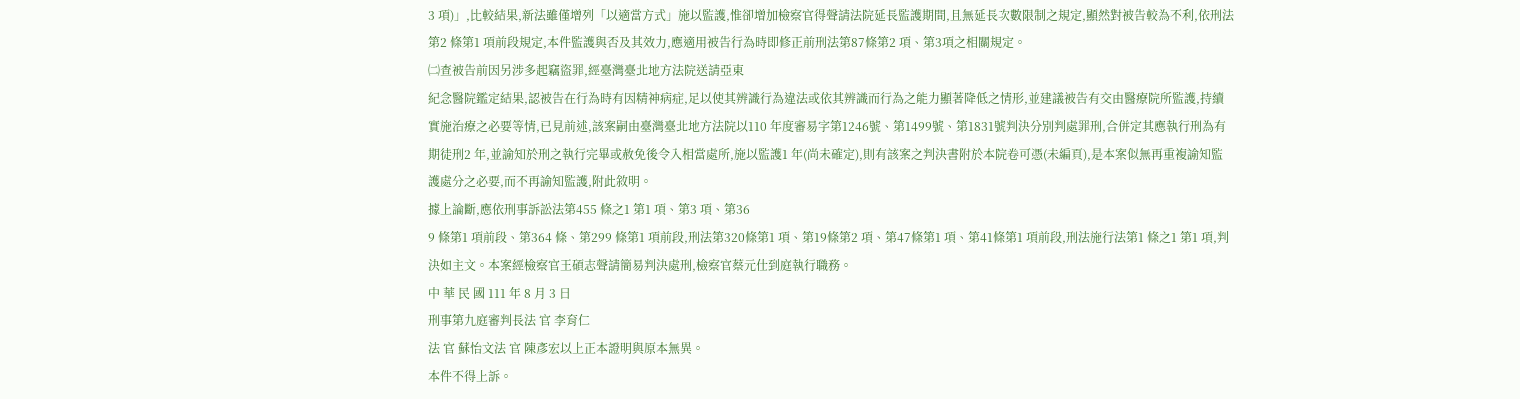3 項)」,比較結果,新法雖僅增列「以適當方式」施以監護,惟卻增加檢察官得聲請法院延長監護期間,且無延長次數限制之規定,顯然對被告較為不利,依刑法第2 條第1 項前段規定,本件監護與否及其效力,應適用被告行為時即修正前刑法第87條第2 項、第3項之相關規定。
㈡查被告前因另涉多起竊盜罪,經臺灣臺北地方法院送請亞東
紀念醫院鑑定結果,認被告在行為時有因精神病症,足以使其辨識行為違法或依其辨識而行為之能力顯著降低之情形,並建議被告有交由醫療院所監護,持續實施治療之必要等情,已見前述,該案嗣由臺灣臺北地方法院以110 年度審易字第1246號、第1499號、第1831號判決分別判處罪刑,合併定其應執行刑為有期徒刑2 年,並諭知於刑之執行完畢或赦免後令入相當處所,施以監護1 年(尚未確定),則有該案之判決書附於本院卷可憑(未編頁),是本案似無再重複諭知監護處分之必要,而不再諭知監護,附此敘明。
據上論斷,應依刑事訴訟法第455 條之1 第1 項、第3 項、第36
9 條第1 項前段、第364 條、第299 條第1 項前段,刑法第320條第1 項、第19條第2 項、第47條第1 項、第41條第1 項前段,刑法施行法第1 條之1 第1 項,判決如主文。本案經檢察官王碩志聲請簡易判決處刑,檢察官蔡元仕到庭執行職務。
中 華 民 國 111 年 8 月 3 日
刑事第九庭審判長法 官 李育仁
法 官 蘇怡文法 官 陳彥宏以上正本證明與原本無異。
本件不得上訴。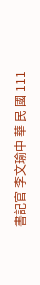書記官 李文瑜中 華 民 國 111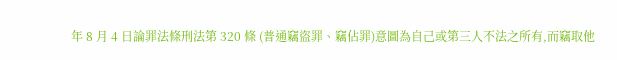年 8 月 4 日論罪法條刑法第 320 條 (普通竊盜罪、竊佔罪)意圖為自己或第三人不法之所有,而竊取他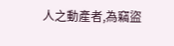人之動產者,為竊盜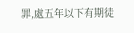罪,處五年以下有期徒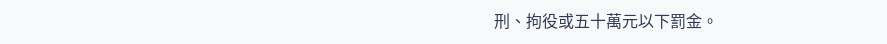刑、拘役或五十萬元以下罰金。